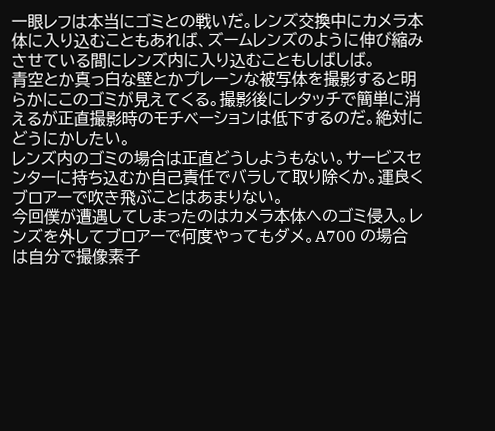一眼レフは本当にゴミとの戦いだ。レンズ交換中にカメラ本体に入り込むこともあれば、ズームレンズのように伸び縮みさせている間にレンズ内に入り込むこともしばしば。
青空とか真っ白な壁とかプレーンな被写体を撮影すると明らかにこのゴミが見えてくる。撮影後にレタッチで簡単に消えるが正直撮影時のモチベーションは低下するのだ。絶対にどうにかしたい。
レンズ内のゴミの場合は正直どうしようもない。サービスセンターに持ち込むか自己責任でバラして取り除くか。運良くブロアーで吹き飛ぶことはあまりない。
今回僕が遭遇してしまったのはカメラ本体へのゴミ侵入。レンズを外してブロアーで何度やってもダメ。A700 の場合は自分で撮像素子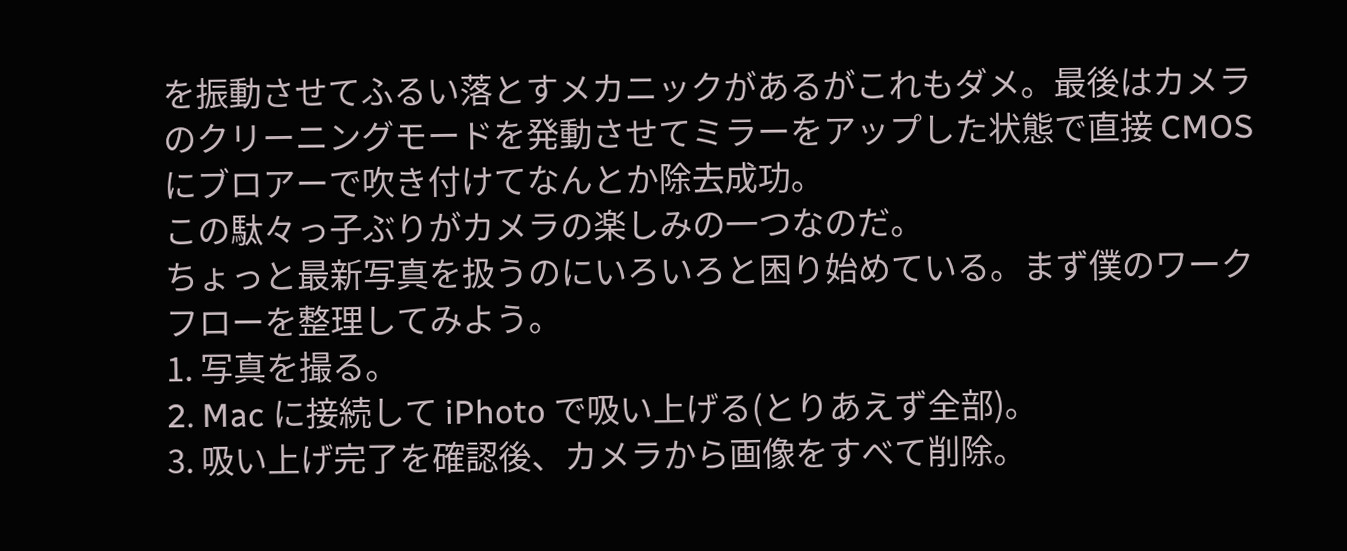を振動させてふるい落とすメカニックがあるがこれもダメ。最後はカメラのクリーニングモードを発動させてミラーをアップした状態で直接 CMOS にブロアーで吹き付けてなんとか除去成功。
この駄々っ子ぶりがカメラの楽しみの一つなのだ。
ちょっと最新写真を扱うのにいろいろと困り始めている。まず僕のワークフローを整理してみよう。
1. 写真を撮る。
2. Mac に接続して iPhoto で吸い上げる(とりあえず全部)。
3. 吸い上げ完了を確認後、カメラから画像をすべて削除。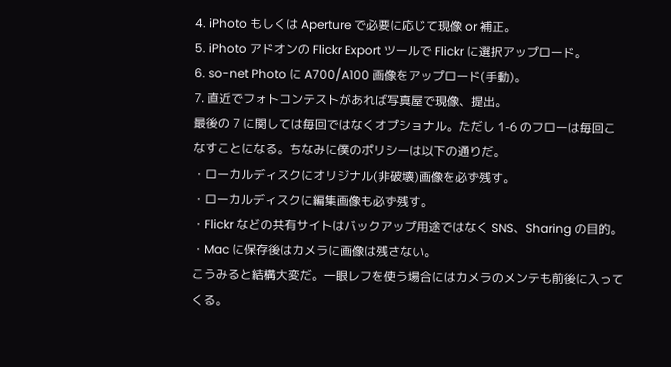4. iPhoto もしくは Aperture で必要に応じて現像 or 補正。
5. iPhoto アドオンの Flickr Export ツールで Flickr に選択アップロード。
6. so-net Photo に A700/A100 画像をアップロード(手動)。
7. 直近でフォトコンテストがあれば写真屋で現像、提出。
最後の 7 に関しては毎回ではなくオプショナル。ただし 1-6 のフローは毎回こなすことになる。ちなみに僕のポリシーは以下の通りだ。
・ローカルディスクにオリジナル(非破壊)画像を必ず残す。
・ローカルディスクに編集画像も必ず残す。
・Flickr などの共有サイトはバックアップ用途ではなく SNS、Sharing の目的。
・Mac に保存後はカメラに画像は残さない。
こうみると結構大変だ。一眼レフを使う場合にはカメラのメンテも前後に入ってくる。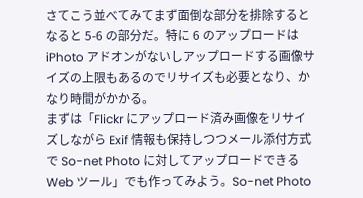さてこう並べてみてまず面倒な部分を排除するとなると 5-6 の部分だ。特に 6 のアップロードは iPhoto アドオンがないしアップロードする画像サイズの上限もあるのでリサイズも必要となり、かなり時間がかかる。
まずは「Flickr にアップロード済み画像をリサイズしながら Exif 情報も保持しつつメール添付方式で So-net Photo に対してアップロードできる Web ツール」でも作ってみよう。So-net Photo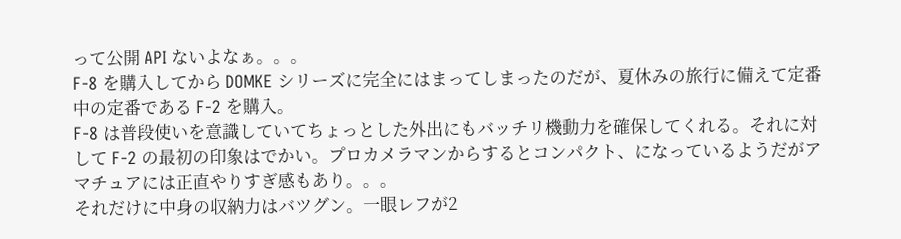って公開 API ないよなぁ。。。
F-8 を購入してから DOMKE シリーズに完全にはまってしまったのだが、夏休みの旅行に備えて定番中の定番である F-2 を購入。
F-8 は普段使いを意識していてちょっとした外出にもバッチリ機動力を確保してくれる。それに対して F-2 の最初の印象はでかい。プロカメラマンからするとコンパクト、になっているようだがアマチュアには正直やりすぎ感もあり。。。
それだけに中身の収納力はバツグン。一眼レフが2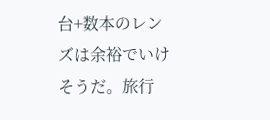台+数本のレンズは余裕でいけそうだ。旅行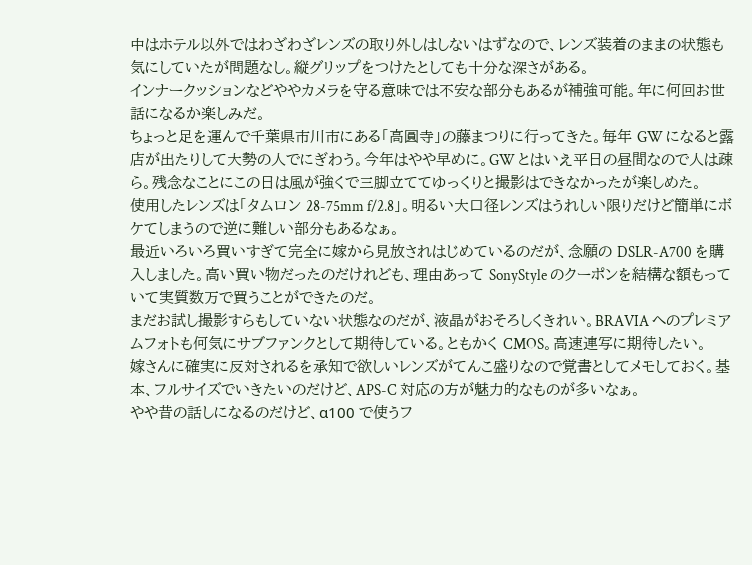中はホテル以外ではわざわざレンズの取り外しはしないはずなので、レンズ装着のままの状態も気にしていたが問題なし。縦グリップをつけたとしても十分な深さがある。
インナークッションなどややカメラを守る意味では不安な部分もあるが補強可能。年に何回お世話になるか楽しみだ。
ちょっと足を運んで千葉県市川市にある「高圓寺」の藤まつりに行ってきた。毎年 GW になると露店が出たりして大勢の人でにぎわう。今年はやや早めに。GW とはいえ平日の昼間なので人は疎ら。残念なことにこの日は風が強くで三脚立ててゆっくりと撮影はできなかったが楽しめた。
使用したレンズは「タムロン 28-75mm f/2.8」。明るい大口径レンズはうれしい限りだけど簡単にボケてしまうので逆に難しい部分もあるなぁ。
最近いろいろ買いすぎて完全に嫁から見放されはじめているのだが、念願の DSLR-A700 を購入しました。高い買い物だったのだけれども、理由あって SonyStyle のクーポンを結構な額もっていて実質数万で買うことができたのだ。
まだお試し撮影すらもしていない状態なのだが、液晶がおそろしくきれい。BRAVIA へのプレミアムフォトも何気にサブファンクとして期待している。ともかく CMOS。高速連写に期待したい。
嫁さんに確実に反対されるを承知で欲しいレンズがてんこ盛りなので覚書としてメモしておく。基本、フルサイズでいきたいのだけど、APS-C 対応の方が魅力的なものが多いなぁ。
やや昔の話しになるのだけど、α100 で使うフ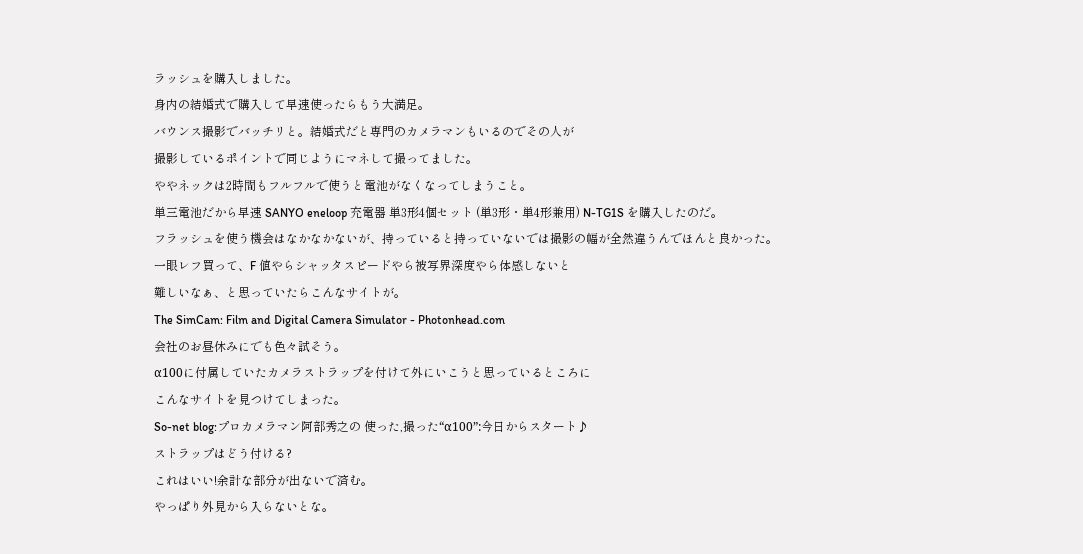ラッシュを購入しました。
身内の結婚式で購入して早速使ったらもう大満足。
バウンス撮影でバッチリと。結婚式だと専門のカメラマンもいるのでその人が
撮影しているポイントで同じようにマネして撮ってました。
ややネックは2時間もフルフルで使うと電池がなくなってしまうこと。
単三電池だから早速 SANYO eneloop 充電器 単3形4個セット (単3形・単4形兼用) N-TG1S を購入したのだ。
フラッシュを使う機会はなかなかないが、持っていると持っていないでは撮影の幅が全然違うんでほんと良かった。
一眼レフ買って、F 値やらシャッタスピードやら被写界深度やら体感しないと
難しいなぁ、と思っていたらこんなサイトが。
The SimCam: Film and Digital Camera Simulator - Photonhead.com
会社のお昼休みにでも色々試そう。
α100に付属していたカメラストラップを付けて外にいこうと思っているところに
こんなサイトを見つけてしまった。
So-net blog:プロカメラマン阿部秀之の 使った,撮った“α100”:今日からスタート♪
ストラップはどう付ける?
これはいい!余計な部分が出ないで済む。
やっぱり外見から入らないとな。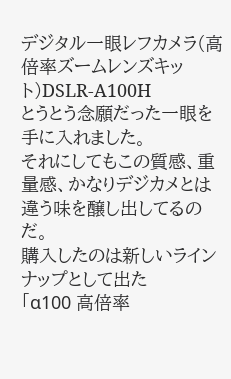デジタル一眼レフカメラ(高倍率ズームレンズキット)DSLR-A100H
とうとう念願だった一眼を手に入れました。
それにしてもこの質感、重量感、かなりデジカメとは
違う味を醸し出してるのだ。
購入したのは新しいラインナップとして出た
「α100 高倍率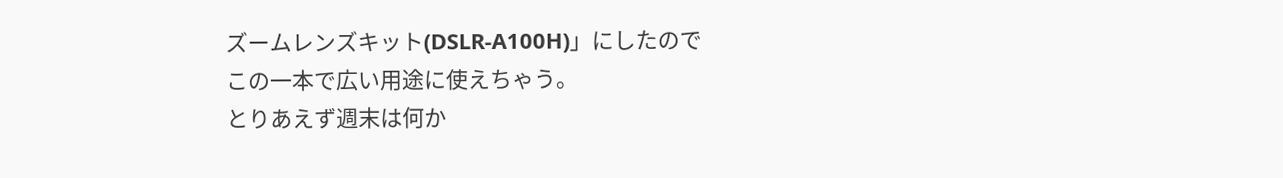ズームレンズキット(DSLR-A100H)」にしたので
この一本で広い用途に使えちゃう。
とりあえず週末は何か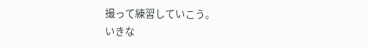撮って練習していこう。
いきな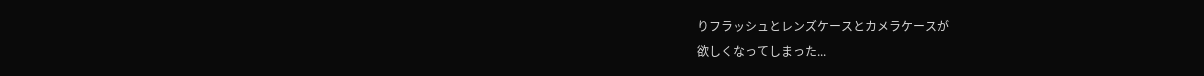りフラッシュとレンズケースとカメラケースが
欲しくなってしまった...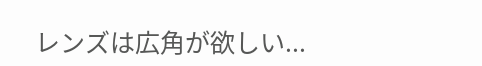レンズは広角が欲しい...